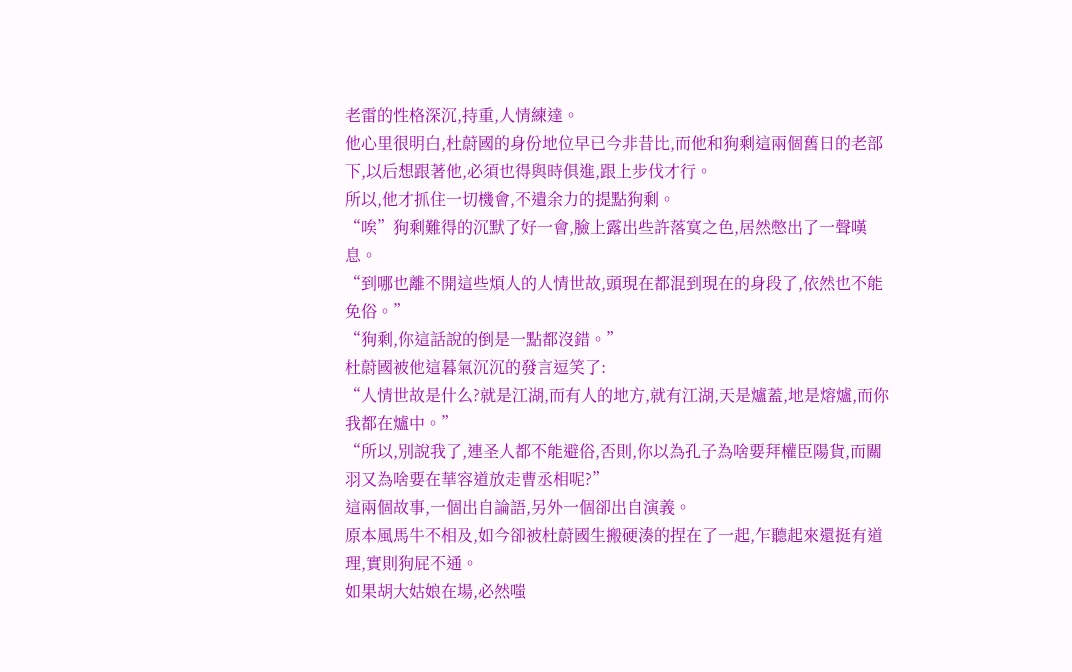老雷的性格深沉,持重,人情練達。
他心里很明白,杜蔚國的身份地位早已今非昔比,而他和狗剩這兩個舊日的老部下,以后想跟著他,必須也得與時俱進,跟上步伐才行。
所以,他才抓住一切機會,不遺余力的提點狗剩。
“唉”狗剩難得的沉默了好一會,臉上露出些許落寞之色,居然憋出了一聲嘆息。
“到哪也離不開這些煩人的人情世故,頭現在都混到現在的身段了,依然也不能免俗。”
“狗剩,你這話說的倒是一點都沒錯。”
杜蔚國被他這暮氣沉沉的發言逗笑了:
“人情世故是什么?就是江湖,而有人的地方,就有江湖,天是爐蓋,地是熔爐,而你我都在爐中。”
“所以,別說我了,連圣人都不能避俗,否則,你以為孔子為啥要拜權臣陽貨,而關羽又為啥要在華容道放走曹丞相呢?”
這兩個故事,一個出自論語,另外一個卻出自演義。
原本風馬牛不相及,如今卻被杜蔚國生搬硬湊的捏在了一起,乍聽起來還挺有道理,實則狗屁不通。
如果胡大姑娘在場,必然嗤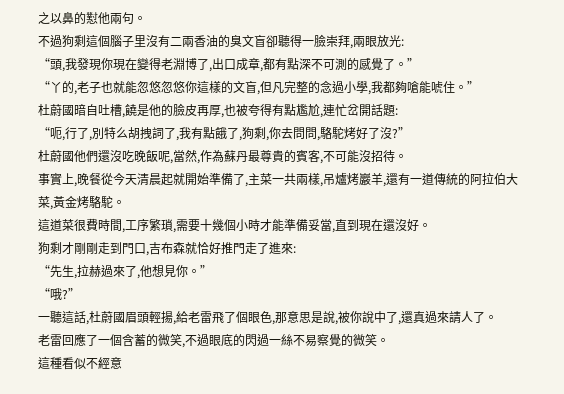之以鼻的懟他兩句。
不過狗剩這個腦子里沒有二兩香油的臭文盲卻聽得一臉崇拜,兩眼放光:
“頭,我發現你現在變得老淵博了,出口成章,都有點深不可測的感覺了。”
“丫的,老子也就能忽悠忽悠你這樣的文盲,但凡完整的念過小學,我都夠嗆能唬住。”
杜蔚國暗自吐槽,饒是他的臉皮再厚,也被夸得有點尷尬,連忙岔開話題:
“呃,行了,別特么胡拽詞了,我有點餓了,狗剩,你去問問,駱駝烤好了沒?”
杜蔚國他們還沒吃晚飯呢,當然,作為蘇丹最尊貴的賓客,不可能沒招待。
事實上,晚餐從今天清晨起就開始準備了,主菜一共兩樣,吊爐烤巖羊,還有一道傳統的阿拉伯大菜,黃金烤駱駝。
這道菜很費時間,工序繁瑣,需要十幾個小時才能準備妥當,直到現在還沒好。
狗剩才剛剛走到門口,吉布森就恰好推門走了進來:
“先生,拉赫過來了,他想見你。”
“哦?”
一聽這話,杜蔚國眉頭輕揚,給老雷飛了個眼色,那意思是說,被你說中了,還真過來請人了。
老雷回應了一個含蓄的微笑,不過眼底的閃過一絲不易察覺的微笑。
這種看似不經意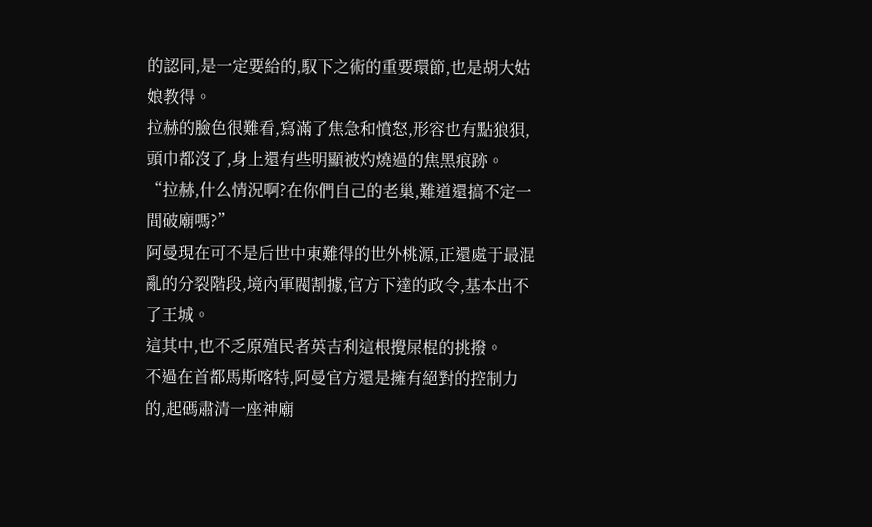的認同,是一定要給的,馭下之術的重要環節,也是胡大姑娘教得。
拉赫的臉色很難看,寫滿了焦急和憤怒,形容也有點狼狽,頭巾都沒了,身上還有些明顯被灼燒過的焦黑痕跡。
“拉赫,什么情況啊?在你們自己的老巢,難道還搞不定一間破廟嗎?”
阿曼現在可不是后世中東難得的世外桃源,正還處于最混亂的分裂階段,境內軍閥割據,官方下達的政令,基本出不了王城。
這其中,也不乏原殖民者英吉利這根攪屎棍的挑撥。
不過在首都馬斯喀特,阿曼官方還是擁有絕對的控制力的,起碼肅清一座神廟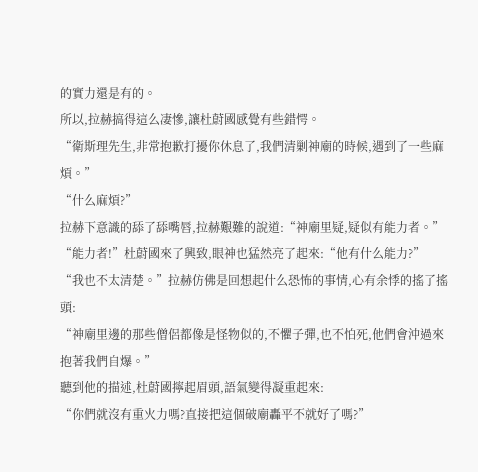的實力還是有的。
所以,拉赫搞得這么凄慘,讓杜蔚國感覺有些錯愕。
“衛斯理先生,非常抱歉打擾你休息了,我們清剿神廟的時候,遇到了一些麻煩。”
“什么麻煩?”
拉赫下意識的舔了舔嘴唇,拉赫艱難的說道:“神廟里疑,疑似有能力者。”
“能力者!”杜蔚國來了興致,眼神也猛然亮了起來:“他有什么能力?”
“我也不太清楚。”拉赫仿佛是回想起什么恐怖的事情,心有余悸的搖了搖頭:
“神廟里邊的那些僧侶都像是怪物似的,不懼子彈,也不怕死,他們會沖過來抱著我們自爆。”
聽到他的描述,杜蔚國擰起眉頭,語氣變得凝重起來:
“你們就沒有重火力嗎?直接把這個破廟轟平不就好了嗎?”